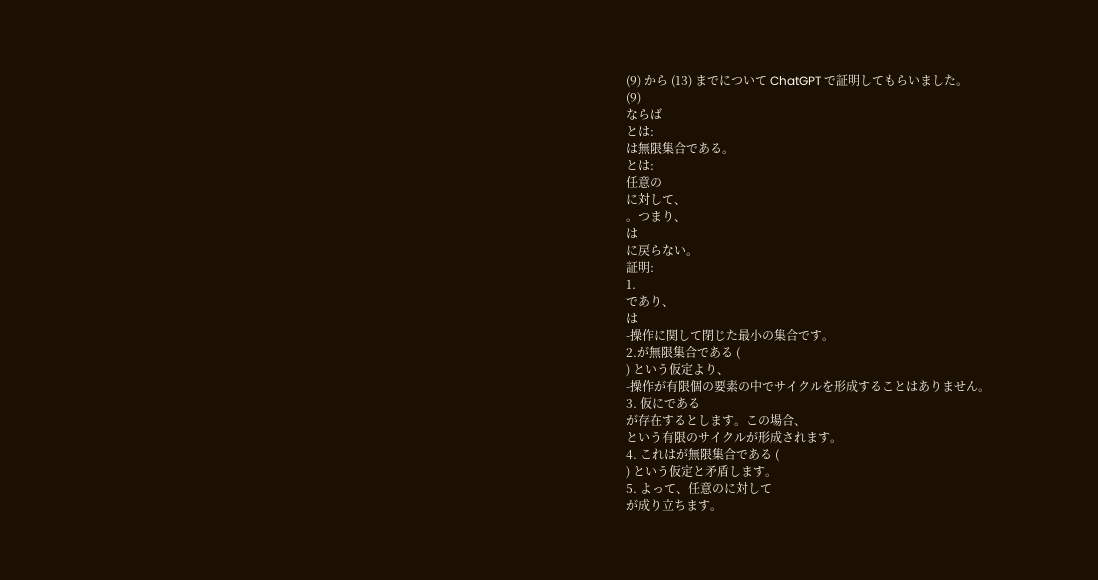(9) から (13) までについて ChatGPT で証明してもらいました。
(9)
ならば
とは:
は無限集合である。
とは:
任意の
に対して、
。つまり、
は
に戻らない。
証明:
1.
であり、
は
-操作に関して閉じた最小の集合です。
2.が無限集合である (
) という仮定より、
-操作が有限個の要素の中でサイクルを形成することはありません。
3. 仮にである
が存在するとします。この場合、
という有限のサイクルが形成されます。
4. これはが無限集合である (
) という仮定と矛盾します。
5. よって、任意のに対して
が成り立ちます。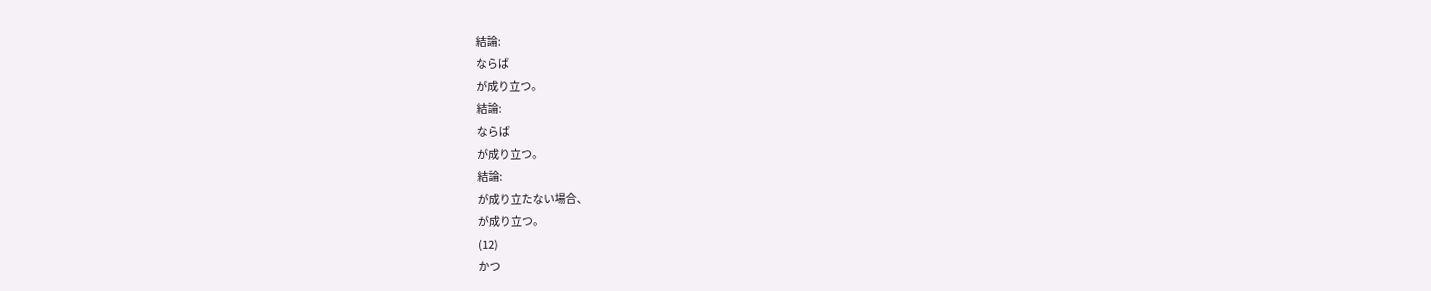結論:
ならば
が成り立つ。
結論:
ならば
が成り立つ。
結論:
が成り立たない場合、
が成り立つ。
(12)
かつ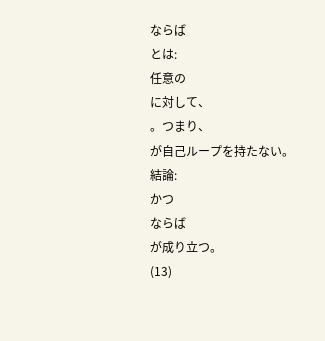ならば
とは:
任意の
に対して、
。つまり、
が自己ループを持たない。
結論:
かつ
ならば
が成り立つ。
(13)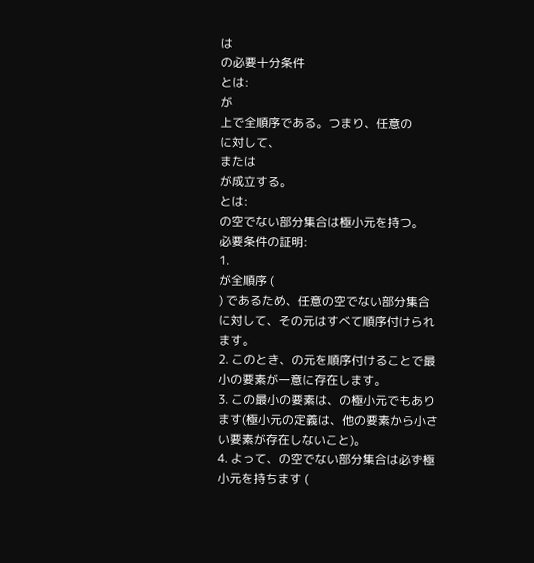は
の必要十分条件
とは:
が
上で全順序である。つまり、任意の
に対して、
または
が成立する。
とは:
の空でない部分集合は極小元を持つ。
必要条件の証明:
1.
が全順序 (
) であるため、任意の空でない部分集合
に対して、その元はすべて順序付けられます。
2. このとき、の元を順序付けることで最小の要素が一意に存在します。
3. この最小の要素は、の極小元でもあります(極小元の定義は、他の要素から小さい要素が存在しないこと)。
4. よって、の空でない部分集合は必ず極小元を持ちます (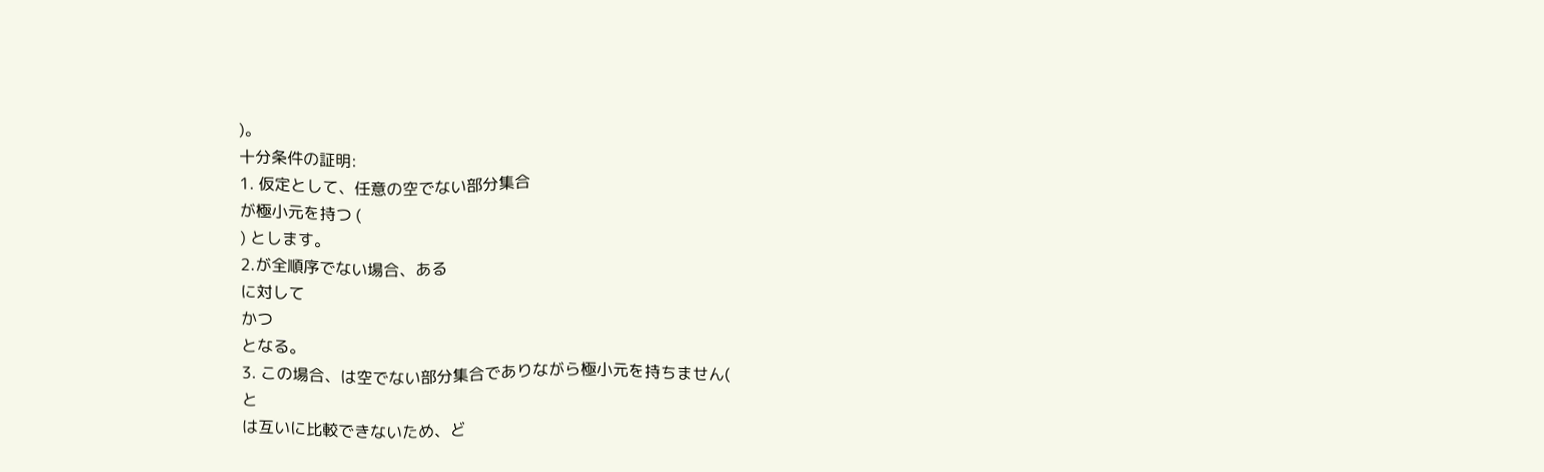)。
十分条件の証明:
1. 仮定として、任意の空でない部分集合
が極小元を持つ (
) とします。
2.が全順序でない場合、ある
に対して
かつ
となる。
3. この場合、は空でない部分集合でありながら極小元を持ちません(
と
は互いに比較できないため、ど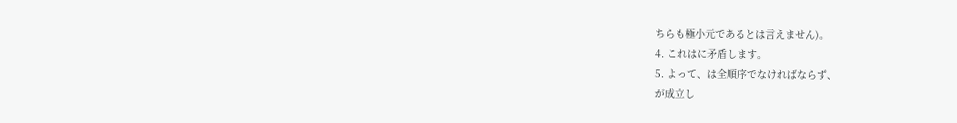ちらも極小元であるとは言えません)。
4. これはに矛盾します。
5. よって、は全順序でなければならず、
が成立し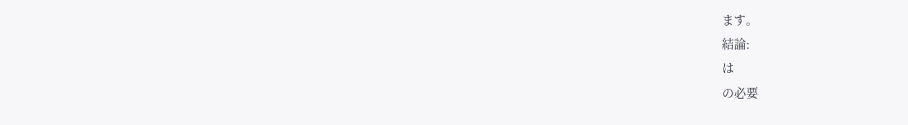ます。
結論:
は
の必要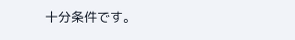十分条件です。